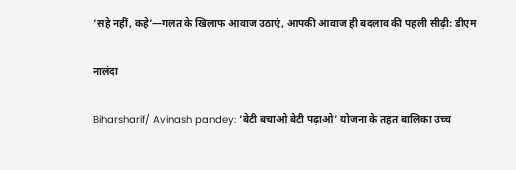‘सहे नहीं, कहे’—गलत के खिलाफ आवाज उठाएं, आपकी आवाज ही बदलाव की पहली सीढ़ी: डीएम

नालंदा

Biharsharif/ Avinash pandey: ‘बेटी बचाओ बेटी पढ़ाओ’ योजना के तहत बालिका उच्च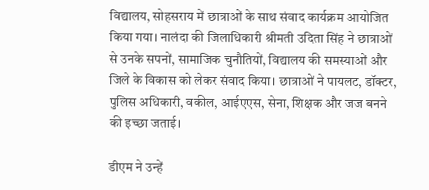विद्यालय, सोहसराय में छात्राओं के साथ संवाद कार्यक्रम आयोजित किया गया। नालंदा की जिलाधिकारी श्रीमती उदिता सिंह ने छात्राओं से उनके सपनों, सामाजिक चुनौतियों, विद्यालय की समस्याओं और जिले के विकास को लेकर संवाद किया। छात्राओं ने पायलट, डॉक्टर, पुलिस अधिकारी, वकील, आईएएस, सेना, शिक्षक और जज बनने की इच्छा जताई।

डीएम ने उन्हें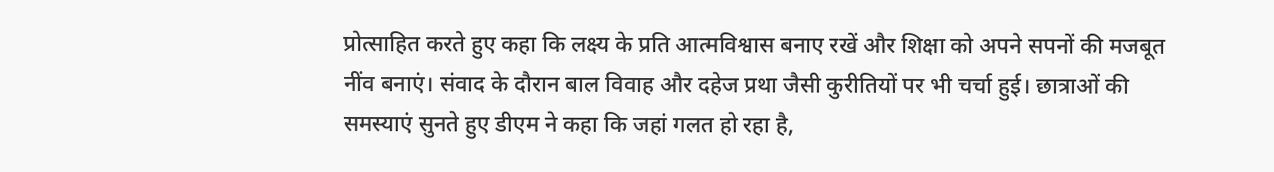प्रोत्साहित करते हुए कहा कि लक्ष्य के प्रति आत्मविश्वास बनाए रखें और शिक्षा को अपने सपनों की मजबूत नींव बनाएं। संवाद के दौरान बाल विवाह और दहेज प्रथा जैसी कुरीतियों पर भी चर्चा हुई। छात्राओं की समस्याएं सुनते हुए डीएम ने कहा कि जहां गलत हो रहा है,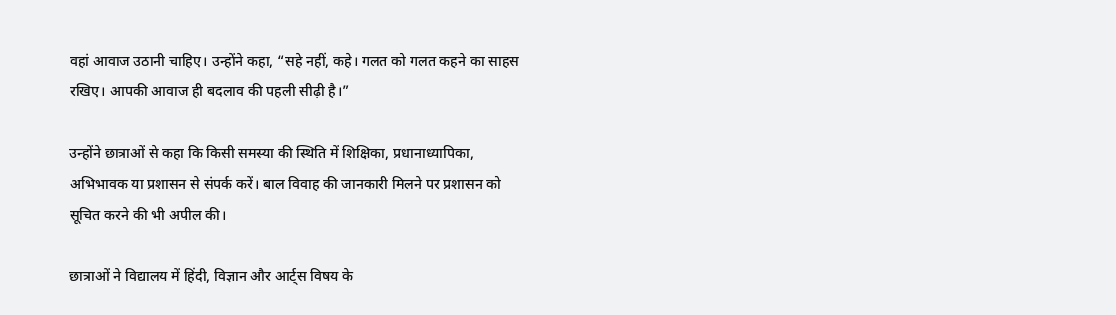वहां आवाज उठानी चाहिए। उन्होंने कहा, “सहे नहीं, कहे। गलत को गलत कहने का साहस रखिए। आपकी आवाज ही बदलाव की पहली सीढ़ी है।”

उन्होंने छात्राओं से कहा कि किसी समस्या की स्थिति में शिक्षिका, प्रधानाध्यापिका, अभिभावक या प्रशासन से संपर्क करें। बाल विवाह की जानकारी मिलने पर प्रशासन को सूचित करने की भी अपील की।

छात्राओं ने विद्यालय में हिंदी, विज्ञान और आर्ट्स विषय के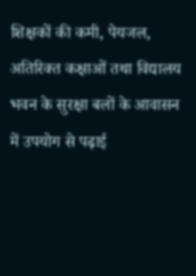शिक्षकों की कमी, पेयजल, अतिरिक्त कक्षाओं तथा विद्यालय भवन के सुरक्षा बलों के आवासन में उपयोग से पढ़ाई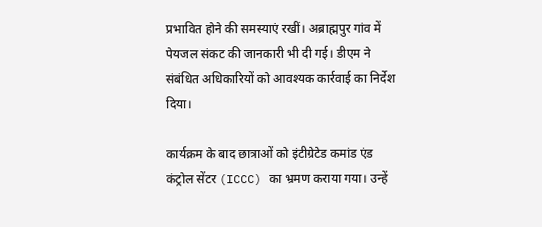प्रभावित होने की समस्याएं रखीं। अब्राह्मपुर गांव में पेयजल संकट की जानकारी भी दी गई। डीएम ने संबंधित अधिकारियों को आवश्यक कार्रवाई का निर्देश दिया।

कार्यक्रम के बाद छात्राओं को इंटीग्रेटेड कमांड एंड कंट्रोल सेंटर (ICCC) का भ्रमण कराया गया। उन्हें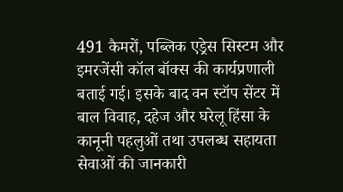491 कैमरों, पब्लिक एड्रेस सिस्टम और इमरजेंसी कॉल बॉक्स की कार्यप्रणाली बताई गई। इसके बाद वन स्टॉप सेंटर में बाल विवाह, दहेज और घरेलू हिंसा के कानूनी पहलुओं तथा उपलब्ध सहायता सेवाओं की जानकारी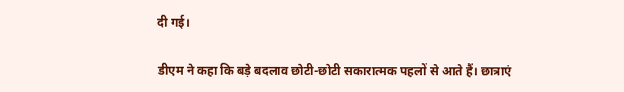दी गई।

डीएम ने कहा कि बड़े बदलाव छोटी-छोटी सकारात्मक पहलों से आते हैं। छात्राएं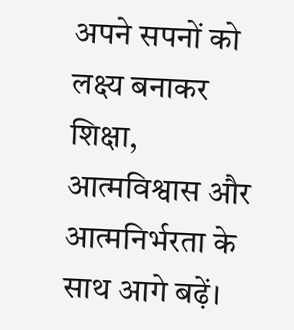अपने सपनों को लक्ष्य बनाकर शिक्षा, आत्मविश्वास और आत्मनिर्भरता के साथ आगे बढ़ें।